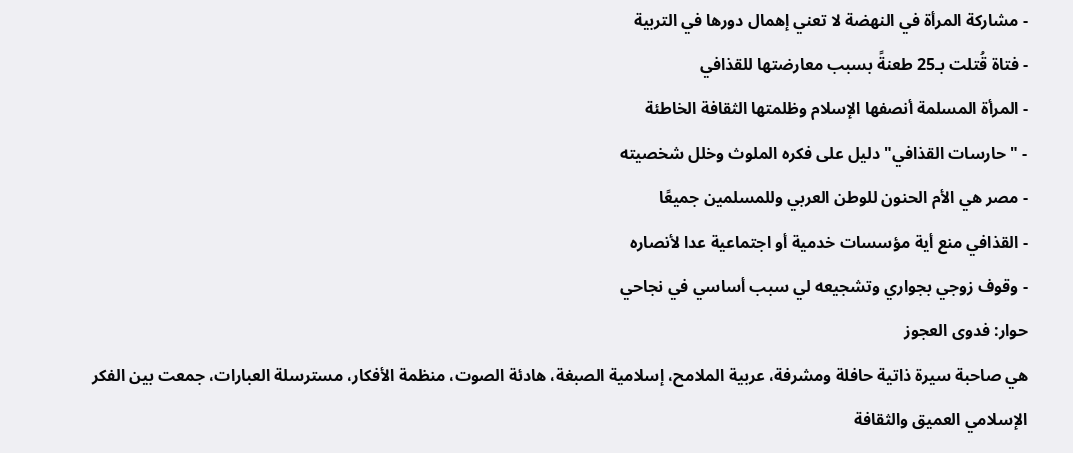- مشاركة المرأة في النهضة لا تعني إهمال دورها في التربية
- فتاة قُتلت بـ25 طعنةً بسبب معارضتها للقذافي
- المرأة المسلمة أنصفها الإسلام وظلمتها الثقافة الخاطئة
- "حارسات القذافي" دليل على فكره الملوث وخلل شخصيته
- مصر هي الأم الحنون للوطن العربي وللمسلمين جميعًا
- القذافي منع أية مؤسسات خدمية أو اجتماعية عدا لأنصاره
- وقوف زوجي بجواري وتشجيعه لي سبب أساسي في نجاحي
حوار: فدوى العجوز
هي صاحبة سيرة ذاتية حافلة ومشرفة، عربية الملامح، إسلامية الصبغة، هادئة الصوت، منظمة الأفكار، مسترسلة العبارات، جمعت بين الفكر الإسلامي العميق والثقافة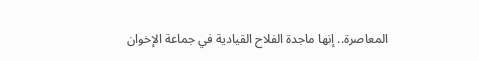المعاصرة.. إنها ماجدة الفلاح القيادية في جماعة الإخوان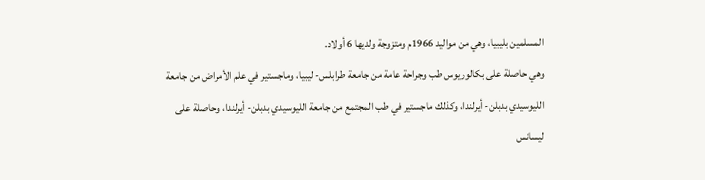المسلمين بليبيا، وهي من مواليد 1966م ومتزوجة ولديها 6 أولاد.
وهي حاصلة على بكالوريوس طب وجراحة عامة من جامعة طرابلس- ليبيا، وماجستير في علم الأمراض من جامعة الليوسيدي بدبلن- أيرلندا، وكذلك ماجستير في طب المجتمع من جامعة الليوسيدي بدبلن- أيرلندا، وحاصلة على ليسانس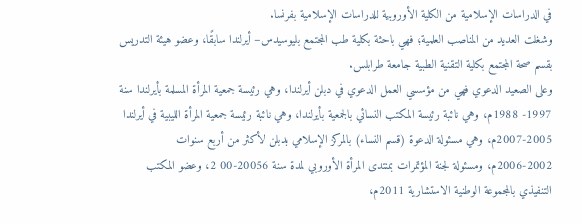في الدراسات الإسلامية من الكلية الأوروبية للدراسات الإسلامية بفرنسا.
وشغلت العديد من المناصب العلمية؛ فهي باحثة بكلية طب المجتمع بليوسيدس– أيرلندا سابقًا، وعضو هيئة التدريس بقسم صحة المجتمع بكلية التقنية الطبية جامعة طرابلس.
وعلى الصعيد الدعوي فهي من مؤسسي العمل الدعوي في دبلن أيرلندا، وهي رئيسة جمعية المرأة المسلمة بأيرلندا سنة 1997- 1988م، وهي نائبة رئيسة المكتب النسائي بالجمعية بأيرلندا، وهي نائبة رئيسة جمعية المرأة الليبية في أيرلندا 2005-2007م، وهي مسئولة الدعوة (قسم النساء) بالمركز الإسلامي بدبلن لأكثر من أربع سنوات 2002-2006م، ومسئولة لجنة المؤتمرات بمنتدى المرأة الأوروبي لمدة سنة 20056-00 2، وعضو المكتب التنفيذي بالمجموعة الوطنية الاستشارية 2011م،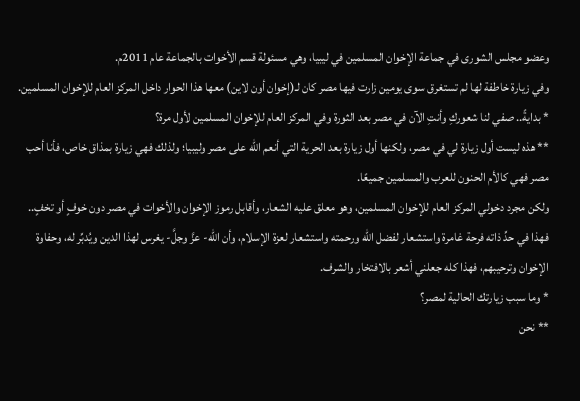وعضو مجلس الشورى في جماعة الإخوان المسلمين في ليبيا، وهي مسئولة قسم الأخوات بالجماعة عام 2011م.
وفي زيارة خاطفة لها لم تستغرق سوى يومين زارت فيها مصر كان لـ(إخوان أون لاين) معها هذا الحوار داخل المركز العام للإخوان المسلمين.
* بدايةً.. صفي لنا شعوركِ وأنتِ الآن في مصر بعد الثورة وفي المركز العام للإخوان المسلمين لأول مرة؟
** هذه ليست أول زيارة لي في مصر، ولكنها أول زيارة بعد الحرية التي أنعم الله على مصر وليبيا؛ ولذلك فهي زيارة بمذاق خاص، فأنا أحب مصر فهي كالأم الحنون للعرب والمسلمين جميعًا.
ولكن مجرد دخولي المركز العام للإخوان المسلمين، وهو معلق عليه الشعار، وأقابل رموز الإخوان والأخوات في مصر دون خوفٍ أو تخفٍ.. فهذا في حدِّ ذاته فرحة غامرة واستشعار لفضل الله ورحمته واستشعار لعزة الإسلام، وأن الله- عزَّ وجلَّ- يغرس لهذا الدين ويُدبِّر له، وحفاوة الإخوان وترحيبهم، فهذا كله جعلني أشعر بالافتخار والشرف.
* وما سبب زيارتك الحالية لمصر؟
** نحن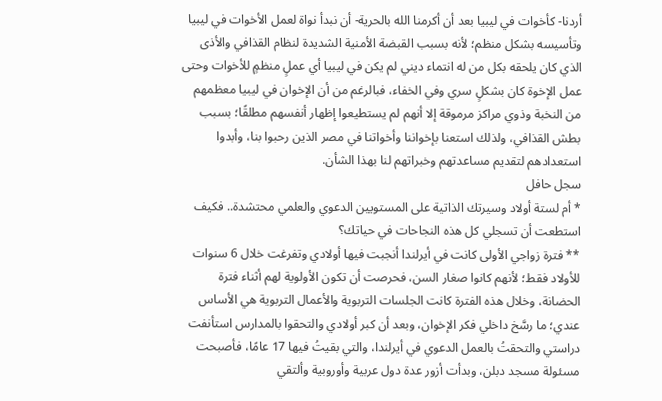أردنا- كأخوات في ليبيا بعد أن أكرمنا الله بالحرية- أن نبدأ نواة لعمل الأخوات في ليبيا وتأسيسه بشكل منظم؛ لأنه بسبب القبضة الأمنية الشديدة لنظام القذافي والأذى الذي كان يلحقه بكل من له انتماء ديني لم يكن في ليبيا أي عملٍ منظمٍ للأخوات وحتى عمل الإخوة كان بشكلٍ سري وفي الخفاء، فبالرغم من أن الإخوان في ليبيا معظمهم من النخبة وذوي مراكز مرموقة إلا أنهم لم يستطيعوا إظهار أنفسهم مطلقًا؛ بسبب بطش القذافي، ولذلك استعنا بإخواننا وأخواتنا في مصر الذين رحبوا بنا، وأبدوا استعدادهم لتقديم مساعدتهم وخبراتهم لنا بهذا الشأن.
سجل حافل
* أم لستة أولاد وسيرتك الذاتية على المستويين الدعوي والعلمي محتشدة.. فكيف استطعت أن تسجلي كل هذه النجاحات في حياتك؟
** فترة زواجي الأولى كانت في أيرلندا أنجبت فيها أولادي وتفرغت خلال 6 سنوات للأولاد فقط؛ لأنهم كانوا صغار السن، فحرصت أن تكون الأولوية لهم أثناء فترة الحضانة، وخلال هذه الفترة كانت الجلسات التربوية والأعمال التربوية هي الأساس عندي؛ ما رسَّخ داخلي فكر الإخوان، وبعد أن كبر أولادي والتحقوا بالمدارس استأنفت دراستي والتحقتُ بالعمل الدعوي في أيرلندا، والتي بقيتُ فيها 17 عامًا، فأصبحت مسئولة مسجد دبلن، وبدأت أزور عدة دول عربية وأوروبية وألتقي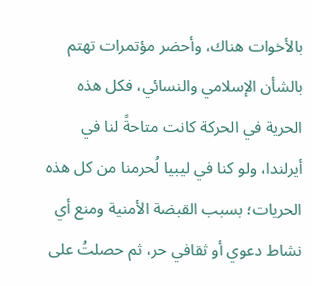بالأخوات هناك، وأحضر مؤتمرات تهتم بالشأن الإسلامي والنسائي، فكل هذه الحرية في الحركة كانت متاحةً لنا في أيرلندا، ولو كنا في ليبيا لُحرمنا من كل هذه الحريات؛ بسبب القبضة الأمنية ومنع أي نشاط دعوي أو ثقافي حر، ثم حصلتُ على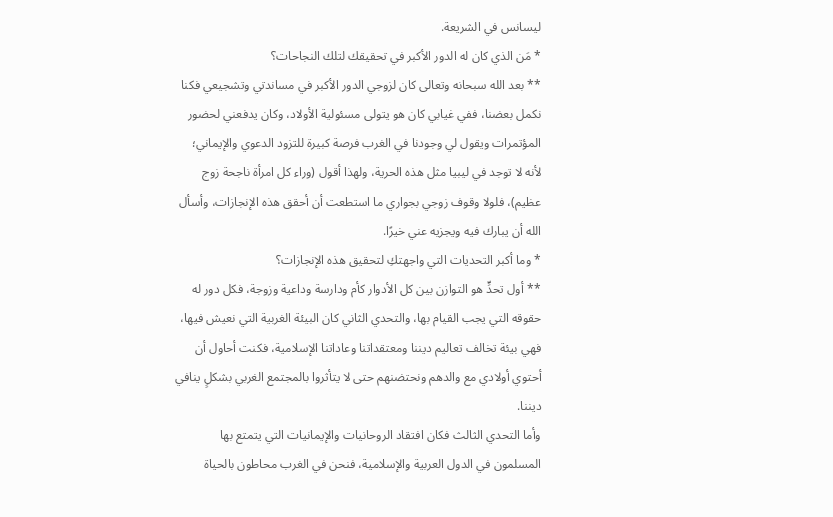ليسانس في الشريعة.
* مَن الذي كان له الدور الأكبر في تحقيقك لتلك النجاحات؟
** بعد الله سبحانه وتعالى كان لزوجي الدور الأكبر في مساندتي وتشجيعي فكنا نكمل بعضنا، ففي غيابي كان هو يتولى مسئولية الأولاد، وكان يدفعني لحضور المؤتمرات ويقول لي وجودنا في الغرب فرصة كبيرة للتزود الدعوي والإيماني؛ لأنه لا توجد في ليبيا مثل هذه الحرية، ولهذا أقول (وراء كل امرأة ناجحة زوج عظيم)، فلولا وقوف زوجي بجواري ما استطعت أن أحقق هذه الإنجازات، وأسأل الله أن يبارك فيه ويجزيه عني خيرًا.
* وما أكبر التحديات التي واجهتكِ لتحقيق هذه الإنجازات؟
** أول تحدٍّ هو التوازن بين كل الأدوار كأم ودارسة وداعية وزوجة، فكل دور له حقوقه التي يجب القيام بها، والتحدي الثاني كان البيئة الغربية التي نعيش فيها، فهي بيئة تخالف تعاليم ديننا ومعتقداتنا وعاداتنا الإسلامية، فكنت أحاول أن أحتوي أولادي مع والدهم ونحتضنهم حتى لا يتأثروا بالمجتمع الغربي بشكلٍ ينافي ديننا.
وأما التحدي الثالث فكان افتقاد الروحانيات والإيمانيات التي يتمتع بها المسلمون في الدول العربية والإسلامية، فنحن في الغرب محاطون بالحياة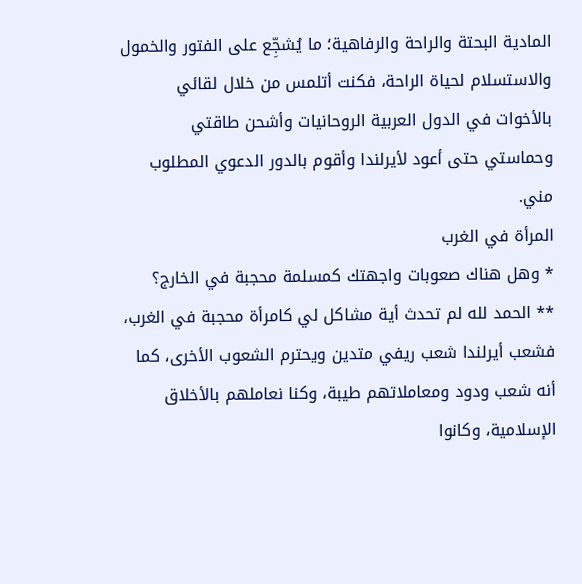المادية البحتة والراحة والرفاهية؛ ما يُشجِّع على الفتور والخمول والاستسلام لحياة الراحة، فكنت أتلمس من خلال لقائي بالأخوات في الدول العربية الروحانيات وأشحن طاقتي وحماستي حتى أعود لأيرلندا وأقوم بالدور الدعوي المطلوب مني.
المرأة في الغرب
* وهل هناك صعوبات واجهتك كمسلمة محجبة في الخارج؟
** الحمد لله لم تحدث أية مشاكل لي كامرأة محجبة في الغرب، فشعب أيرلندا شعب ريفي متدين ويحترم الشعوب الأخرى، كما أنه شعب ودود ومعاملاتهم طيبة، وكنا نعاملهم بالأخلاق الإسلامية، وكانوا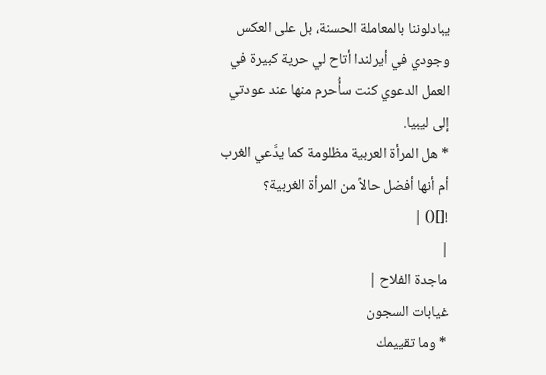يبادلوننا بالمعاملة الحسنة، بل على العكس وجودي في أيرلندا أتاح لي حرية كبيرة في العمل الدعوي كنت سأُحرم منها عند عودتي إلى ليبيا.
* هل المرأة العربية مظلومة كما يدَّعي الغرب أم أنها أفضل حالاً من المرأة الغربية؟
![]() |
|
ماجدة الفلاح |
غيابات السجون
* وما تقييمك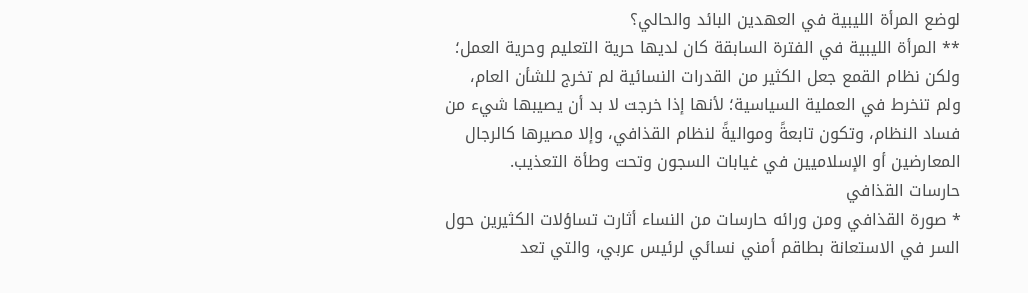لوضع المرأة الليبية في العهدين البائد والحالي؟
** المرأة الليبية في الفترة السابقة كان لديها حرية التعليم وحرية العمل؛ ولكن نظام القمع جعل الكثير من القدرات النسائية لم تخرج للشأن العام، ولم تنخرط في العملية السياسية؛ لأنها إذا خرجت لا بد أن يصيبها شيء من فساد النظام، وتكون تابعةً ومواليةً لنظام القذافي، وإلا مصيرها كالرجال المعارضين أو الإسلاميين في غيابات السجون وتحت وطأة التعذيب.
حارسات القذافي
* صورة القذافي ومن ورائه حارسات من النساء أثارت تساؤلات الكثيرين حول السر في الاستعانة بطاقم أمني نسائي لرئيس عربي، والتي تعد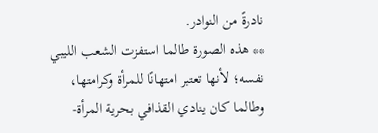نادرةً من النوادر.
** هذه الصورة طالما استفزت الشعب الليبي نفسه؛ لأنها تعتبر امتهانًا للمرأة وكرامتها، وطالما كان ينادي القذافي بحرية المرأة-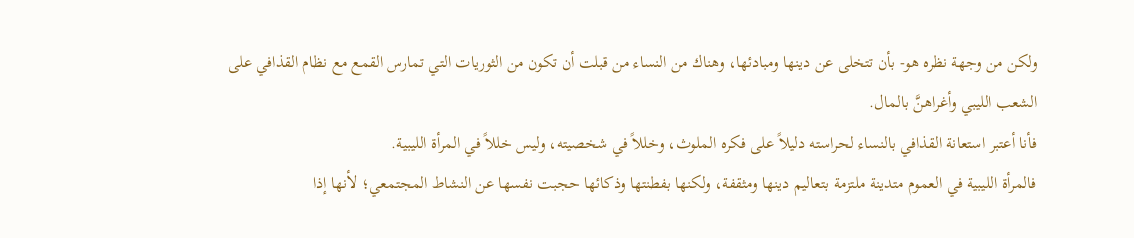ولكن من وجهة نظره هو- بأن تتخلى عن دينها ومبادئها، وهناك من النساء من قبلت أن تكون من الثوريات التي تمارس القمع مع نظام القذافي على الشعب الليبي وأغراهنَّ بالمال.
فأنا أعتبر استعانة القذافي بالنساء لحراسته دليلاً على فكره الملوث، وخللاً في شخصيته، وليس خللاً في المرأة الليبية.
فالمرأة الليبية في العموم متدينة ملتزمة بتعاليم دينها ومثقفة، ولكنها بفطنتها وذكائها حجبت نفسها عن النشاط المجتمعي؛ لأنها إذا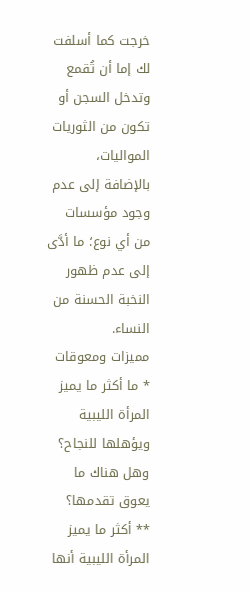خرجت كما أسلفت لك إما أن تُقمع وتدخل السجن أو تكون من الثوريات المواليات، بالإضافة إلى عدم وجود مؤسسات من أي نوع؛ ما أدَّى إلى عدم ظهور النخبة الحسنة من النساء.
مميزات ومعوقات
* ما أكثر ما يميز المرأة الليبية ويؤهلها للنجاح؟ وهل هناك ما يعوق تقدمها؟
** أكثر ما يميز المرأة الليبية أنها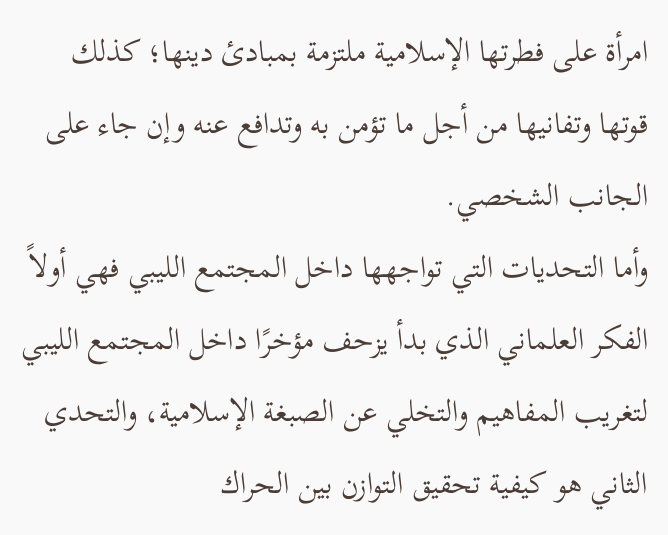امرأة على فطرتها الإسلامية ملتزمة بمبادئ دينها؛ كذلك قوتها وتفانيها من أجل ما تؤمن به وتدافع عنه وإن جاء على الجانب الشخصي.
وأما التحديات التي تواجهها داخل المجتمع الليبي فهي أولاً الفكر العلماني الذي بدأ يزحف مؤخرًا داخل المجتمع الليبي لتغريب المفاهيم والتخلي عن الصبغة الإسلامية، والتحدي الثاني هو كيفية تحقيق التوازن بين الحراك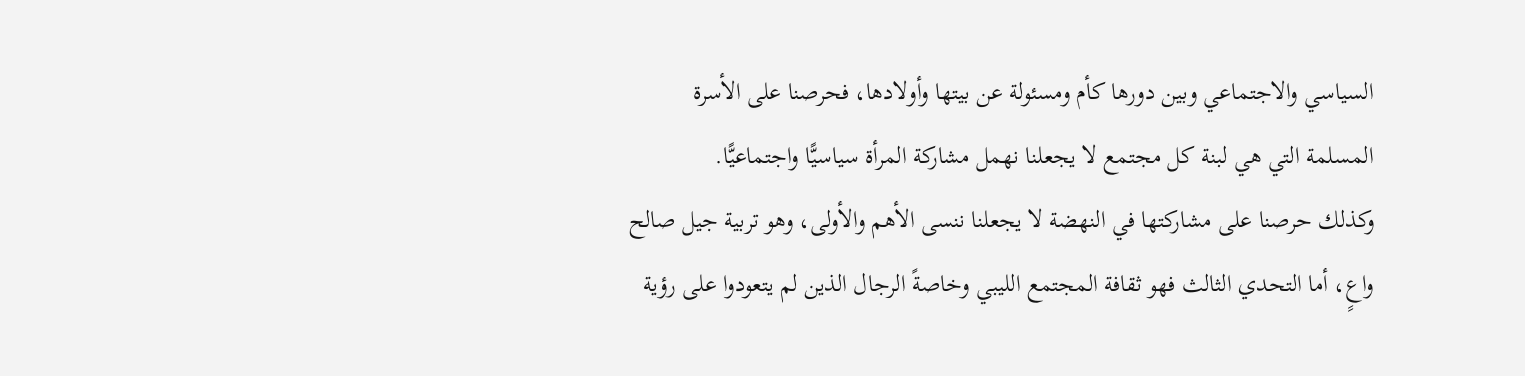السياسي والاجتماعي وبين دورها كأم ومسئولة عن بيتها وأولادها، فحرصنا على الأسرة المسلمة التي هي لبنة كل مجتمع لا يجعلنا نهمل مشاركة المرأة سياسيًّا واجتماعيًّا.
وكذلك حرصنا على مشاركتها في النهضة لا يجعلنا ننسى الأهم والأولى، وهو تربية جيل صالح واعٍ، أما التحدي الثالث فهو ثقافة المجتمع الليبي وخاصةً الرجال الذين لم يتعودوا على رؤية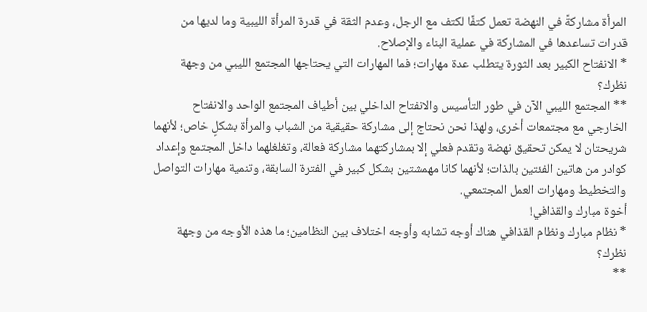المرأة مشاركةً في النهضة تعمل كتفًا لكتف مع الرجل، وعدم الثقة في قدرة المرأة الليبية وما لديها من قدرات تساعدها في المشاركة في عملية البناء والإصلاح.
* الانفتاح الكبير بعد الثورة يتطلب عدة مهارات؛ فما المهارات التي يحتاجها المجتمع الليبي من وجهة نظرك؟
** المجتمع الليبي الآن في طور التأسيس والانفتاح الداخلي بين أطياف المجتمع الواحد والانفتاح الخارجي مع مجتمعات أخرى، ولهذا نحن نحتاج إلى مشاركة حقيقية من الشباب والمرأة بشكلٍ خاص؛ لأنهما شريحتان لا يمكن تحقيق نهضة وتقدم فعلي إلا بمشاركتهما مشاركة فعالة، وتغلغلهما داخل المجتمع وإعداد كوادر من هاتين الفئتين بالذات؛ لأنهما كانا مهمشتين بشكل كبير في الفترة السابقة، وتنمية مهارات التواصل والتخطيط ومهارات العمل المجتمعي.
أخوة مبارك والقذافي!
* نظام مبارك ونظام القذافي هناك أوجه تشابه وأوجه اختلاف بين النظامين؛ ما هذه الأوجه من وجهة نظرك؟
**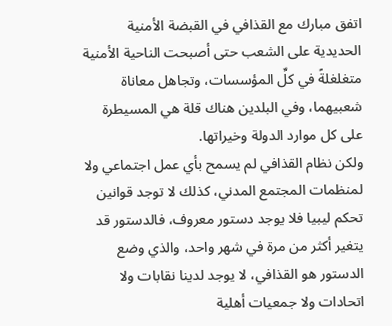اتفق مبارك مع القذافي في القبضة الأمنية الحديدية على الشعب حتى أصبحت الناحية الأمنية متغلغلةً في كلِّ المؤسسات، وتجاهل معاناة شعبيهما، وفي البلدين هناك قلة هي المسيطرة على كل موارد الدولة وخيراتها.
ولكن نظام القذافي لم يسمح بأي عمل اجتماعي ولا لمنظمات المجتمع المدني، كذلك لا توجد قوانين تحكم ليبيا فلا يوجد دستور معروف، فالدستور قد يتغير أكثر من مرة في شهر واحد، والذي وضع الدستور هو القذافي، لا يوجد لدينا نقابات ولا اتحادات ولا جمعيات أهلية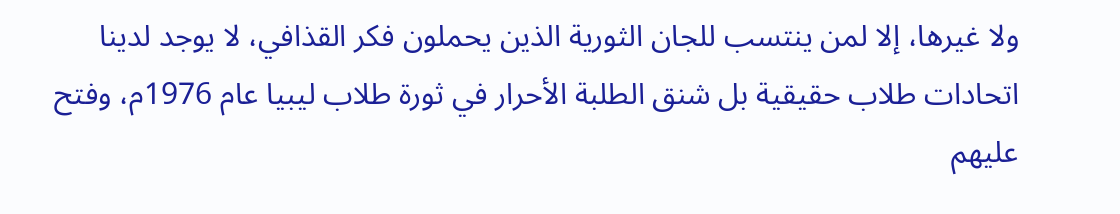ولا غيرها، إلا لمن ينتسب للجان الثورية الذين يحملون فكر القذافي، لا يوجد لدينا اتحادات طلاب حقيقية بل شنق الطلبة الأحرار في ثورة طلاب ليبيا عام 1976م، وفتح عليهم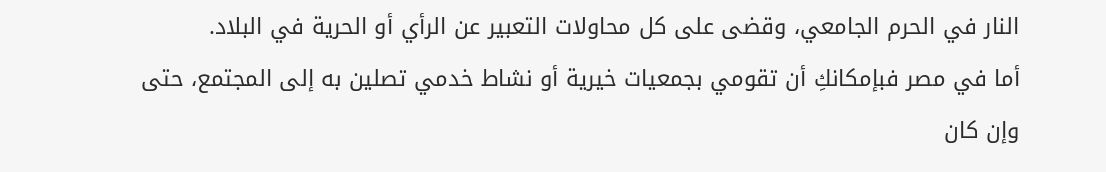النار في الحرم الجامعي، وقضى على كل محاولات التعبير عن الرأي أو الحرية في البلاد.
أما في مصر فبإمكانكِ أن تقومي بجمعيات خيرية أو نشاط خدمي تصلين به إلى المجتمع، حتى وإن كان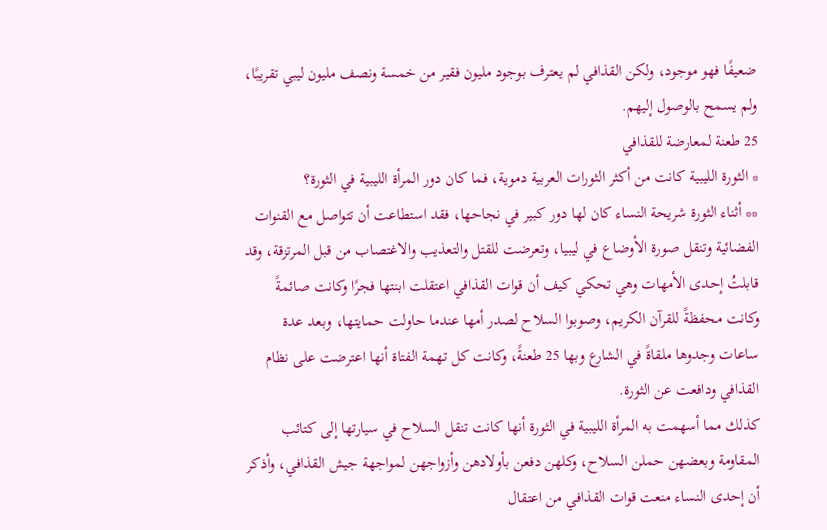ضعيفًا فهو موجود، ولكن القذافي لم يعترف بوجود مليون فقير من خمسة ونصف مليون ليبي تقريبًا، ولم يسمح بالوصول إليهم.
25 طعنة لمعارضة للقذافي
* الثورة الليبية كانت من أكثر الثورات العربية دموية، فما كان دور المرأة الليبية في الثورة؟
** أثناء الثورة شريحة النساء كان لها دور كبير في نجاحها، فقد استطاعت أن تتواصل مع القنوات الفضائية وتنقل صورة الأوضاع في ليبيا، وتعرضت للقتل والتعذيب والاغتصاب من قبل المرتزقة، وقد قابلتُ إحدى الأمهات وهي تحكي كيف أن قوات القذافي اعتقلت ابنتها فجرًا وكانت صائمةً وكانت محفظةً للقرآن الكريم، وصوبوا السلاح لصدر أمها عندما حاولت حمايتها، وبعد عدة ساعات وجدوها ملقاةً في الشارع وبها 25 طعنةً، وكانت كل تهمة الفتاة أنها اعترضت على نظام القذافي ودافعت عن الثورة.
كذلك مما أسهمت به المرأة الليبية في الثورة أنها كانت تنقل السلاح في سيارتها إلى كتائب المقاومة وبعضهن حملن السلاح، وكلهن دفعن بأولادهن وأزواجهن لمواجهة جيش القذافي، وأذكر أن إحدى النساء منعت قوات القذافي من اعتقال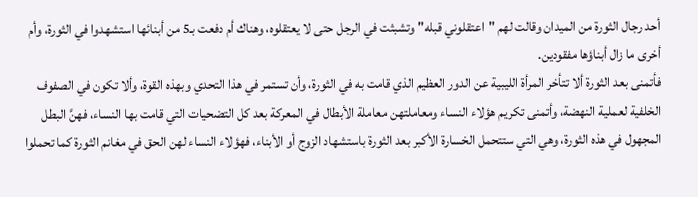أحد رجال الثورة من الميدان وقالت لهم "اعتقلوني قبله" وتشبثت في الرجل حتى لا يعتقلوه، وهناك أم دفعت بـ5 من أبنائها استشهدوا في الثورة، وأم أخرى ما زال أبناؤها مفقودين.
فأتمنى بعد الثورة ألا تتأخر المرأة الليبية عن الدور العظيم الذي قامت به في الثورة، وأن تستمر في هذا التحدي وبهذه القوة، وألا تكون في الصفوف الخلفية لعملية النهضة، وأتمنى تكريم هؤلاء النساء ومعاملتهن معاملة الأبطال في المعركة بعد كل التضحيات التي قامت بها النساء، فهنَّ البطل المجهول في هذه الثورة، وهي التي ستتحمل الخسارة الأكبر بعد الثورة باستشهاد الزوج أو الأبناء، فهؤلاء النساء لهن الحق في مغانم الثورة كما تحملوا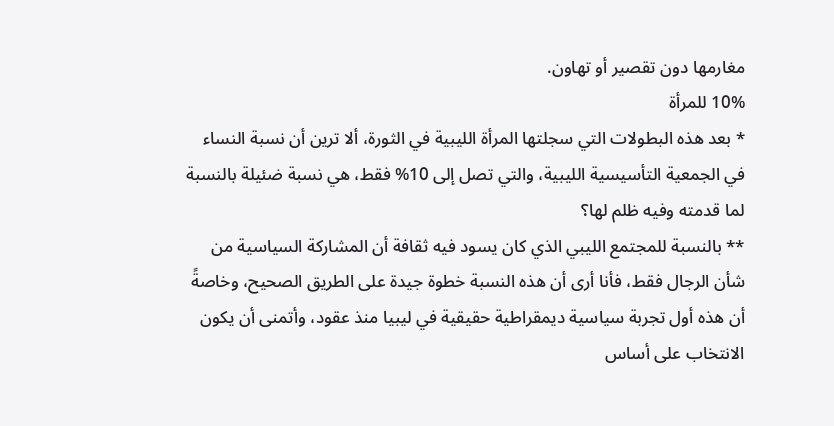مغارمها دون تقصير أو تهاون.
10% للمرأة
* بعد هذه البطولات التي سجلتها المرأة الليبية في الثورة، ألا ترين أن نسبة النساء في الجمعية التأسيسية الليبية، والتي تصل إلى 10% فقط، هي نسبة ضئيلة بالنسبة لما قدمته وفيه ظلم لها؟
** بالنسبة للمجتمع الليبي الذي كان يسود فيه ثقافة أن المشاركة السياسية من شأن الرجال فقط، فأنا أرى أن هذه النسبة خطوة جيدة على الطريق الصحيح، وخاصةً أن هذه أول تجربة سياسية ديمقراطية حقيقية في ليبيا منذ عقود، وأتمنى أن يكون الانتخاب على أساس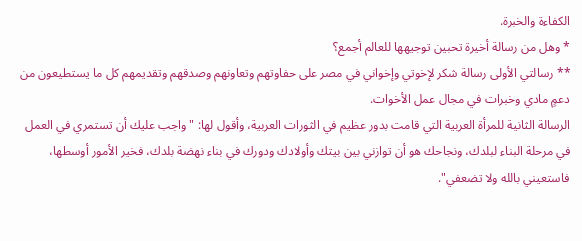الكفاءة والخبرة.
* وهل من رسالة أخيرة تحبين توجيهها للعالم أجمع؟
** رسالتي الأولى رسالة شكر لإخوتي وإخواني في مصر على حفاوتهم وتعاونهم وصدقهم وتقديمهم كل ما يستطيعون من دعمٍ مادي وخبرات في مجال عمل الأخوات.
الرسالة الثانية للمرأة العربية التي قامت بدور عظيم في الثورات العربية، وأقول لها: "واجب عليك أن تستمري في العمل في مرحلة البناء لبلدك، ونجاحك هو أن توازني بين بيتك وأولادك ودورك في بناء نهضة بلدك، فخير الأمور أوسطها، فاستعيني بالله ولا تضعفي".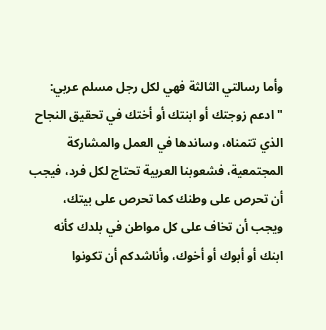وأما رسالتي الثالثة فهي لكل رجل مسلم عربي: "ادعم زوجتك أو ابنتك أو أختك في تحقيق النجاح الذي تتمناه، وساندها في العمل والمشاركة المجتمعية، فشعوبنا العربية تحتاج لكل فرد، فيجب أن تحرص على وطنك كما تحرص على بيتك، ويجب أن تخاف على كل مواطن في بلدك كأنه ابنك أو أبوك أو أخوك، وأناشدكم أن تكونوا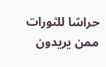حراسًا للثورات ممن يريدون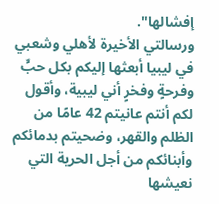إفشالها".
ورسالتي الأخيرة لأهلي وشعبي في ليبيا أبعثها إليكم بكل حبٍّ وفرحةٍ وفخرٍ أني ليبية، وأقول لكم أنتم عانيتم 42 عامًا من الظلم والقهر، وضحيتم بدمائكم وأبنائكم من أجل الحرية التي نعيشها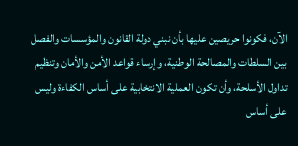الآن، فكونوا حريصين عليها بأن نبني دولة القانون والمؤسسات والفصل بين السلطات والمصالحة الوطنية، وإرساء قواعد الأمن والأمان وتنظيم تداول الأسلحة، وأن تكون العملية الانتخابية على أساس الكفاءة وليس على أساس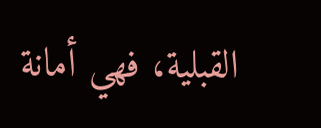القبلية، فهي أمانة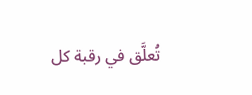تُعلَّق في رقبة كل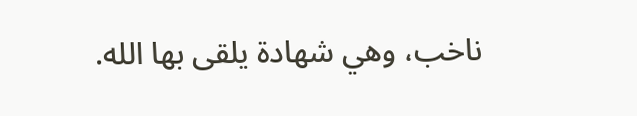ناخب، وهي شهادة يلقى بها الله.